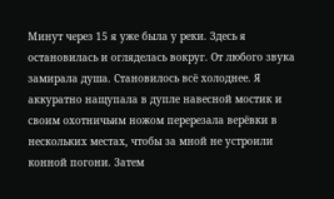Минут через 15 я уже была у реки. Здесь я остановилась и огляделась вокруг. От любого звука замирала душа. Становилось всё холоднее. Я аккуратно нащупала в дупле навесной мостик и своим охотничьим ножом перерезала верёвки в нескольких местах, чтобы за мной не устроили конной погони. Затем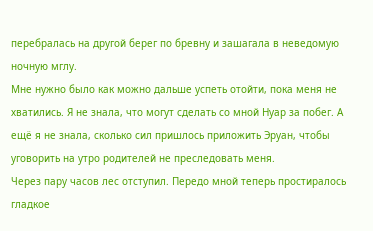перебралась на другой берег по бревну и зашагала в неведомую ночную мглу.
Мне нужно было как можно дальше успеть отойти, пока меня не хватились. Я не знала, что могут сделать со мной Нуар за побег. А ещё я не знала, сколько сил пришлось приложить Эруан, чтобы уговорить на утро родителей не преследовать меня.
Через пару часов лес отступил. Передо мной теперь простиралось гладкое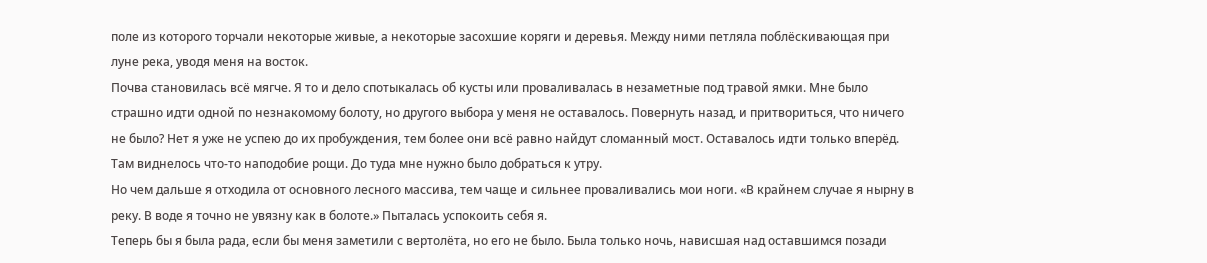поле из которого торчали некоторые живые, а некоторые засохшие коряги и деревья. Между ними петляла поблёскивающая при луне река, уводя меня на восток.
Почва становилась всё мягче. Я то и дело спотыкалась об кусты или проваливалась в незаметные под травой ямки. Мне было страшно идти одной по незнакомому болоту, но другого выбора у меня не оставалось. Повернуть назад, и притвориться, что ничего не было? Нет я уже не успею до их пробуждения, тем более они всё равно найдут сломанный мост. Оставалось идти только вперёд. Там виднелось что-то наподобие рощи. До туда мне нужно было добраться к утру.
Но чем дальше я отходила от основного лесного массива, тем чаще и сильнее проваливались мои ноги. «В крайнем случае я нырну в реку. В воде я точно не увязну как в болоте.» Пыталась успокоить себя я.
Теперь бы я была рада, если бы меня заметили с вертолёта, но его не было. Была только ночь, нависшая над оставшимся позади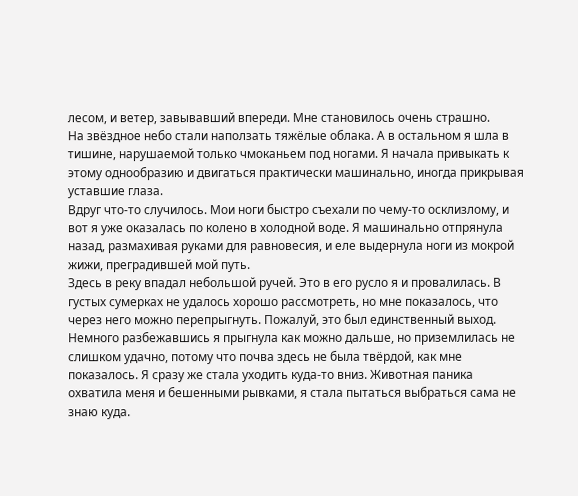лесом, и ветер, завывавший впереди. Мне становилось очень страшно.
На звёздное небо стали наползать тяжёлые облака. А в остальном я шла в тишине, нарушаемой только чмоканьем под ногами. Я начала привыкать к этому однообразию и двигаться практически машинально, иногда прикрывая уставшие глаза.
Вдруг что-то случилось. Мои ноги быстро съехали по чему-то осклизлому, и вот я уже оказалась по колено в холодной воде. Я машинально отпрянула назад, размахивая руками для равновесия, и еле выдернула ноги из мокрой жижи, преградившей мой путь.
Здесь в реку впадал небольшой ручей. Это в его русло я и провалилась. В густых сумерках не удалось хорошо рассмотреть, но мне показалось, что через него можно перепрыгнуть. Пожалуй, это был единственный выход. Немного разбежавшись я прыгнула как можно дальше, но приземлилась не слишком удачно, потому что почва здесь не была твёрдой, как мне показалось. Я сразу же стала уходить куда-то вниз. Животная паника охватила меня и бешенными рывками, я стала пытаться выбраться сама не знаю куда.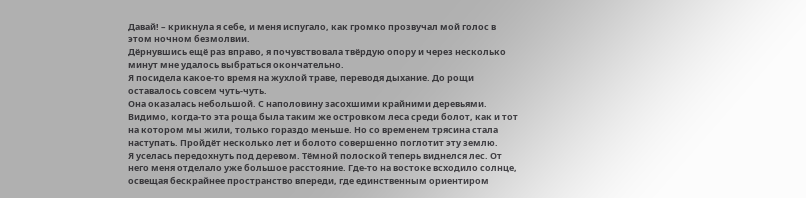Давай! – крикнула я себе, и меня испугало, как громко прозвучал мой голос в этом ночном безмолвии.
Дёрнувшись ещё раз вправо, я почувствовала твёрдую опору и через несколько минут мне удалось выбраться окончательно.
Я посидела какое-то время на жухлой траве, переводя дыхание. До рощи оставалось совсем чуть-чуть.
Она оказалась небольшой. С наполовину засохшими крайними деревьями. Видимо, когда-то эта роща была таким же островком леса среди болот, как и тот на котором мы жили, только гораздо меньше. Но со временем трясина стала наступать. Пройдёт несколько лет и болото совершенно поглотит эту землю.
Я уселась передохнуть под деревом. Тёмной полоской теперь виднелся лес. От него меня отделало уже большое расстояние. Где-то на востоке всходило солнце, освещая бескрайнее пространство впереди, где единственным ориентиром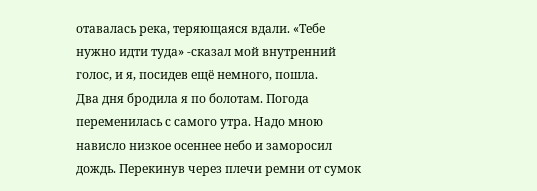отавалась река, теряющаяся вдали. «Тебе нужно идти туда» -сказал мой внутренний голос, и я, посидев ещё немного, пошла.
Два дня бродила я по болотам. Погода переменилась с самого утра. Надо мною нависло низкое осеннее небо и заморосил дождь. Перекинув через плечи ремни от сумок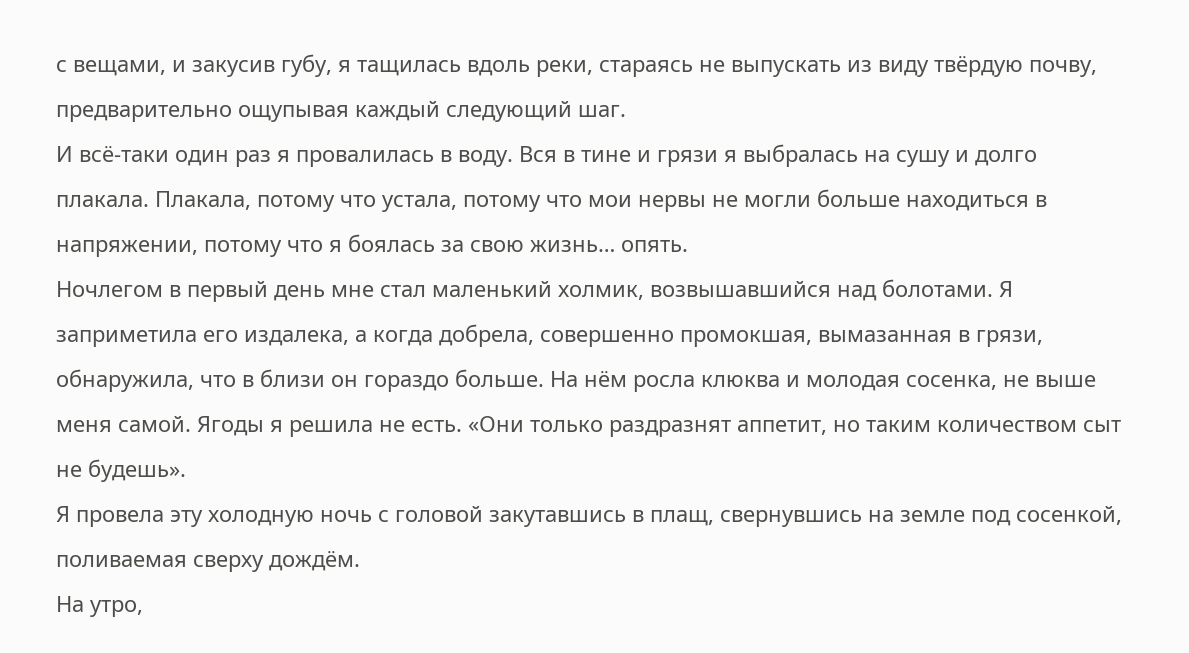с вещами, и закусив губу, я тащилась вдоль реки, стараясь не выпускать из виду твёрдую почву, предварительно ощупывая каждый следующий шаг.
И всё-таки один раз я провалилась в воду. Вся в тине и грязи я выбралась на сушу и долго плакала. Плакала, потому что устала, потому что мои нервы не могли больше находиться в напряжении, потому что я боялась за свою жизнь… опять.
Ночлегом в первый день мне стал маленький холмик, возвышавшийся над болотами. Я заприметила его издалека, а когда добрела, совершенно промокшая, вымазанная в грязи, обнаружила, что в близи он гораздо больше. На нём росла клюква и молодая сосенка, не выше меня самой. Ягоды я решила не есть. «Они только раздразнят аппетит, но таким количеством сыт не будешь».
Я провела эту холодную ночь с головой закутавшись в плащ, свернувшись на земле под сосенкой, поливаемая сверху дождём.
На утро,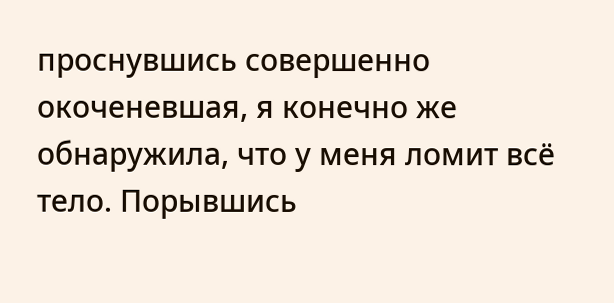проснувшись совершенно окоченевшая, я конечно же обнаружила, что у меня ломит всё тело. Порывшись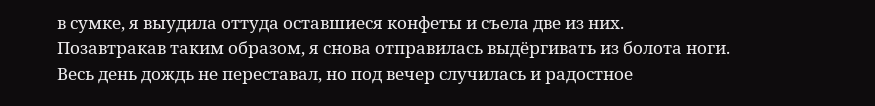в сумке, я выудила оттуда оставшиеся конфеты и съела две из них.
Позавтракав таким образом, я снова отправилась выдёргивать из болота ноги.
Весь день дождь не переставал, но под вечер случилась и радостное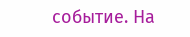событие. На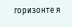горизонте я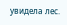увидела лес.